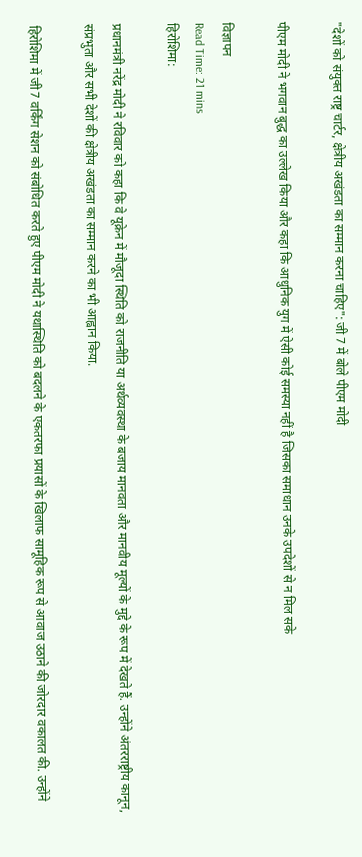"देशों को संयुक्त राष्ट्र चार्टर, क्षेत्रीय अखंडता का सम्मान करना चाहिए": जी 7 में बोले पीएम मोदी

पीएम मोदी ने भगवान बुद्ध का उल्लेख किया और कहा कि आधुनिक युग में ऐसी कोई समस्या नहीं है जिसका समाधान उनके उपदेशों से न मिल सके

विज्ञापन
Read Time: 21 mins
हिरोशिमा:

प्रधानमंत्री नरेंद्र मोदी ने रविवार को कहा कि वे यूक्रेन में मौजूदा स्थिति को राजनीति या अर्थव्यवस्था के बजाय मानवता और मानवीय मूल्यों के मुद्दे के रूप में देखते हैं. उन्होंने अंतरराष्ट्रीय कानून, संप्रभुता और सभी देशों की क्षेत्रीय अखंडता का सम्मान करने का भी आह्वान किया.

हिरोशिमा में जी7 वर्किंग सेशन को संबोधित करते हुए पीएम मोदी ने यथास्थिति को बदलने के एकतरफा प्रयासों के खिलाफ सामूहिक रूप से आवाज उठाने की जोरदार वकालत की. उन्होंने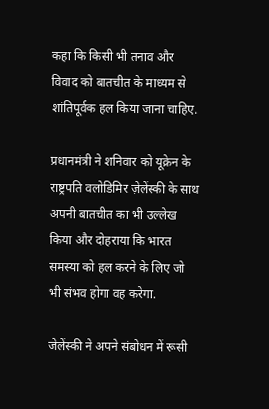कहा कि किसी भी तनाव और विवाद को बातचीत के माध्यम से शांतिपूर्वक हल किया जाना चाहिए.

प्रधानमंत्री ने शनिवार को यूक्रेन के राष्ट्रपति वलोडिमिर ज़ेलेंस्की के साथ अपनी बातचीत का भी उल्लेख किया और दोहराया कि भारत समस्या को हल करने के लिए जो भी संभव होगा वह करेगा.

जेलेंस्की ने अपने संबोधन में रूसी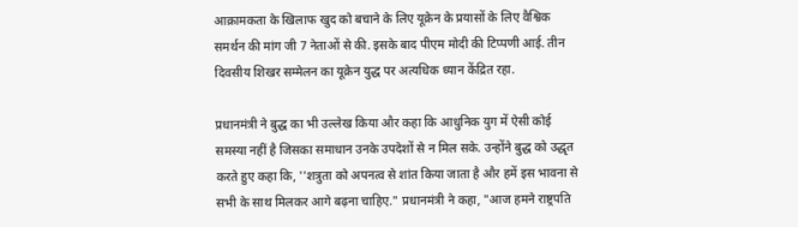आक्रामकता के खिलाफ खुद को बचाने के लिए यूक्रेन के प्रयासों के लिए वैश्विक समर्थन की मांग जी 7 नेताओं से की. इसके बाद पीएम मोदी की टिप्पणी आई. तीन दिवसीय शिखर सम्मेलन का यूक्रेन युद्ध पर अत्यधिक ध्यान केंद्रित रहा.

प्रधानमंत्री ने बुद्ध का भी उल्लेख किया और कहा कि आधुनिक युग में ऐसी कोई समस्या नहीं है जिसका समाधान उनके उपदेशों से न मिल सके. उन्होंने बुद्ध को उद्धृत करते हुए कहा कि, ''शत्रुता को अपनत्व से शांत किया जाता है और हमें इस भावना से सभी के साथ मिलकर आगे बढ़ना चाहिए." प्रधानमंत्री ने कहा, "आज हमने राष्ट्रपति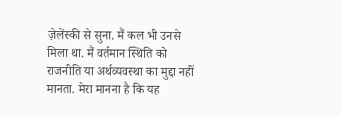ज़ेलेंस्की से सुना. मैं कल भी उनसे मिला था. मैं वर्तमान स्थिति को राजनीति या अर्थव्यवस्था का मुद्दा नहीं मानता. मेरा मानना है कि यह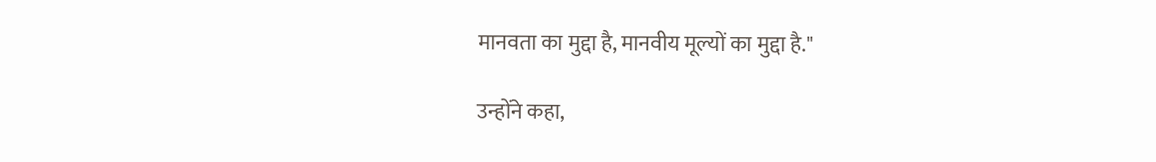मानवता का मुद्दा है, मानवीय मूल्यों का मुद्दा है."

उन्होंने कहा,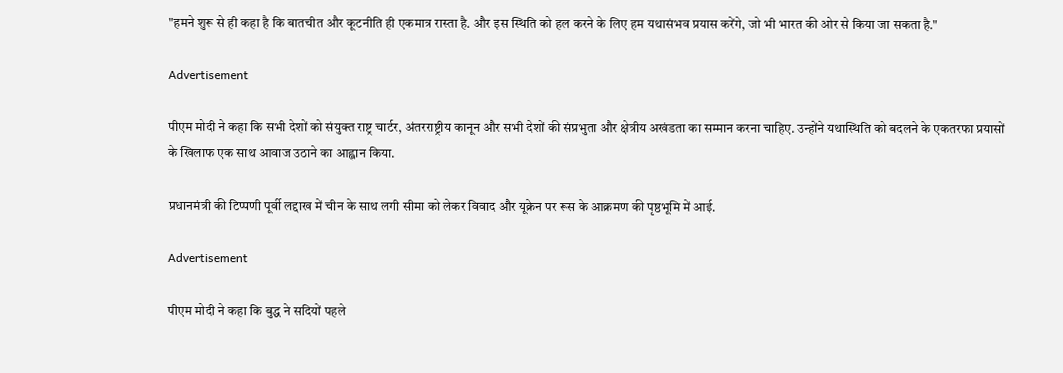"हमने शुरू से ही कहा है कि बातचीत और कूटनीति ही एकमात्र रास्ता है. और इस स्थिति को हल करने के लिए हम यथासंभव प्रयास करेंगे, जो भी भारत की ओर से किया जा सकता है."

Advertisement

पीएम मोदी ने कहा कि सभी देशों को संयुक्त राष्ट्र चार्टर, अंतरराष्ट्रीय कानून और सभी देशों की संप्रभुता और क्षेत्रीय अखंडता का सम्मान करना चाहिए. उन्होंने यथास्थिति को बदलने के एकतरफा प्रयासों के खिलाफ एक साथ आवाज उठाने का आह्वान किया.

प्रधानमंत्री की टिप्पणी पूर्वी लद्दाख में चीन के साथ लगी सीमा को लेकर विवाद और यूक्रेन पर रूस के आक्रमण की पृष्ठभूमि में आई.

Advertisement

पीएम मोदी ने कहा कि बुद्ध ने सदियों पहले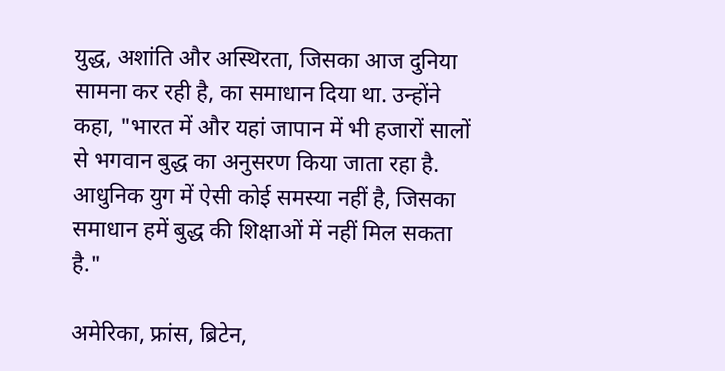युद्ध, अशांति और अस्थिरता, जिसका आज दुनिया सामना कर रही है, का समाधान दिया था. उन्होंने कहा, "भारत में और यहां जापान में भी हजारों सालों से भगवान बुद्ध का अनुसरण किया जाता रहा है. आधुनिक युग में ऐसी कोई समस्या नहीं है, जिसका समाधान हमें बुद्ध की शिक्षाओं में नहीं मिल सकता है."

अमेरिका, फ्रांस, ब्रिटेन,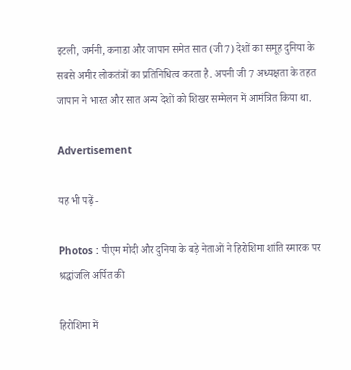इटली, जर्मनी, कनाडा और जापान समेत सात (जी7) देशों का समूह दुनिया के सबसे अमीर लोकतंत्रों का प्रतिनिधित्व करता है. अपनी जी 7 अध्यक्षता के तहत जापान ने भारत और सात अन्य देशों को शिखर सम्मेलन में आमंत्रित किया था.

Advertisement

यह भी पढ़ें -

Photos : पीएम मोदी और दुनिया के बड़े नेताओं ने हिरोशिमा शांति स्मारक पर श्रद्धांजलि अर्पित की

हिरोशिमा में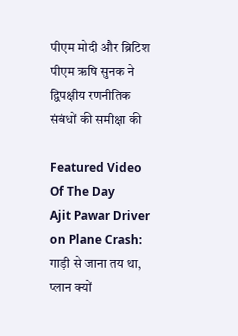पीएम मोदी और ब्रिटिश पीएम ऋषि सुनक ने द्विपक्षीय रणनीतिक संबंधों की समीक्षा की

Featured Video Of The Day
Ajit Pawar Driver on Plane Crash: गाड़ी से जाना तय था, प्लान क्यों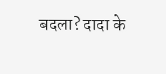बदला? दादा के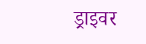ड्राइवर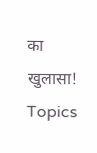का खुलासा!
Topics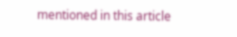mentioned in this article